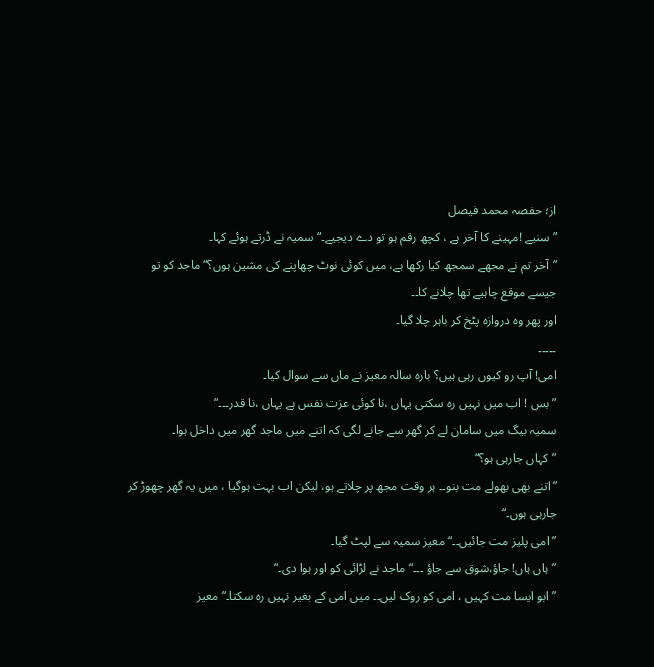از؛ حفصہ محمد فیصل
”سنیے !مہینے کا آخر ہے ، کچھ رقم ہو تو دے دیجیے۔“ سمیہ نے ڈرتے ہوئے کہا۔
”آخر تم نے مجھے سمجھ کیا رکھا ہے، میں کوئی نوٹ چھاپنے کی مشین ہوں؟“ ماجد کو تو جیسے موقع چاہیے تھا چلانے کا۔۔
اور پھر وہ دروازہ پٹخ کر باہر چلا گیا۔
۔۔۔۔۔
امی! آپ رو کیوں رہی ہیں؟ بارہ سالہ معیز نے ماں سے سوال کیا۔
”بس ! اب میں نہیں رہ سکتی یہاں ،نا کوئی عزت نفس ہے یہاں ،نا قدر۔۔۔“
سمیہ بیگ میں سامان لے کر گھر سے جانے لگی کہ اتنے میں ماجد گھر میں داخل ہوا۔
”کہاں جارہی ہو؟“
”اتنے بھی بھولے مت بنو۔۔ ہر وقت مجھ پر چلاتے ہو، لیکن اب بہت ہوگیا ، میں یہ گھر چھوڑ کر جارہی ہوں۔“
”امی پلیز مت جائیں۔۔“معیز سمیہ سے لپٹ گیا۔
”ہاں ہاں! جاؤ،شوق سے جاؤ ۔۔۔“ماجد نے لڑائی کو اور ہوا دی۔“
”ابو ایسا مت کہیں ، امی کو روک لیں۔۔ میں امی کے بغیر نہیں رہ سکتا۔“ معیز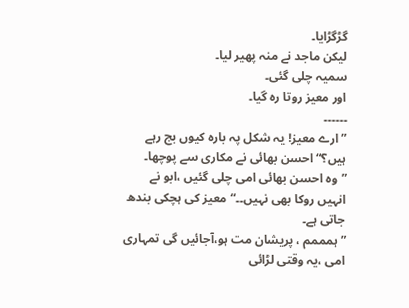گڑگڑایا۔
لیکن ماجد نے منہ پھیر لیا۔
سمیہ چلی گئی۔
اور معیز روتا رہ گیا۔
۔۔۔۔۔۔
”ارے معیز! یہ شکل پہ بارہ کیوں بج رہے ہیں؟“ احسن بھائی نے مکاری سے پوچھا۔
”وہ احسن بھائی امی چلی گئیں ،ابو نے انہیں روکا بھی نہیں۔۔“معیز کی ہچکی بندھ جاتی ہے۔
”ہمممم ، پریشان مت ہو،آجائیں گی تمہاری امی ،یہ وقتی لڑائی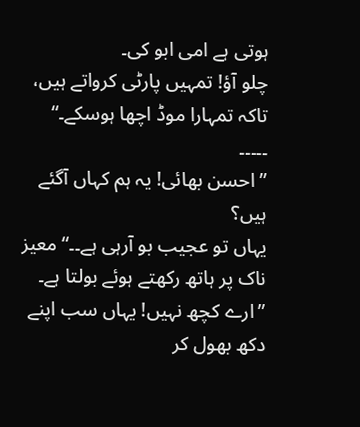ہوتی ہے امی ابو کی۔
چلو آؤ! تمہیں پارٹی کرواتے ہیں،
تاکہ تمہارا موڈ اچھا ہوسکے۔“
۔۔۔۔۔
”احسن بھائی! یہ ہم کہاں آگئے ہیں؟
یہاں تو عجیب بو آرہی ہے۔۔“ معیز ناک پر ہاتھ رکھتے ہوئے بولتا ہے۔
”ارے کچھ نہیں! یہاں سب اپنے دکھ بھول کر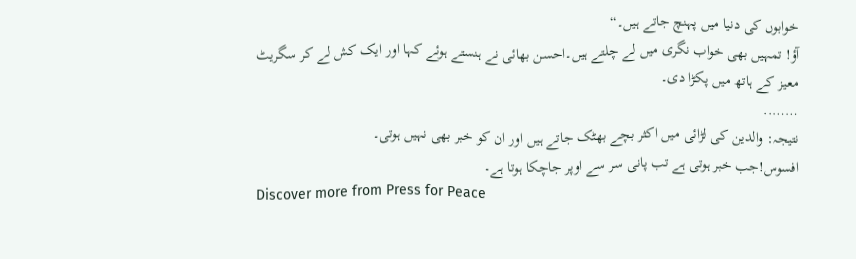خوابوں کی دنیا میں پہنچ جاتے ہیں۔“
آؤ! تمہیں بھی خواب نگری میں لے چلتے ہیں۔احسن بھائی نے ہنستے ہوئے کہا اور ایک کش لے کر سگریٹ معیز کے ہاتھ میں پکڑا دی۔
……..
نتیجہ: والدین کی لڑائی میں اکثر بچے بھٹک جاتے ہیں اور ان کو خبر بھی نہیں ہوتی۔
افسوس!جب خبر ہوتی ہے تب پانی سر سے اوپر جاچکا ہوتا ہے۔
Discover more from Press for Peace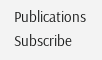Publications
Subscribe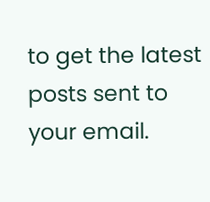to get the latest posts sent to your email.